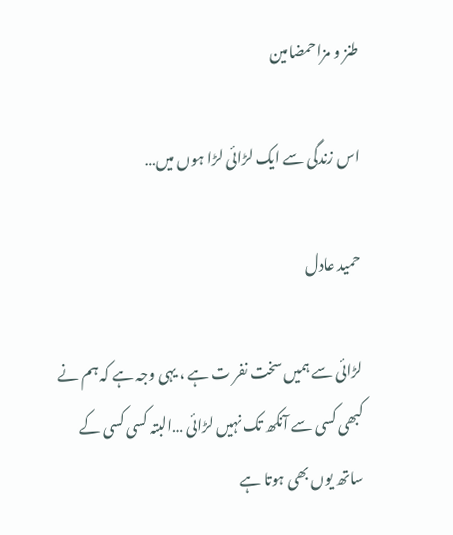طنز و مزاحمضامین

اس زندگی سے ایک لڑائی لڑا ہوں میں…

حمید عادل

لڑائی سے ہمیں سخت نفر ت ہے ، یہی وجہ ہے کہ ہم نے کبھی کسی سے آنکھ تک نہیں لڑائی …البتہ کسی کسی کے ساتھ یوں بھی ہوتا ہے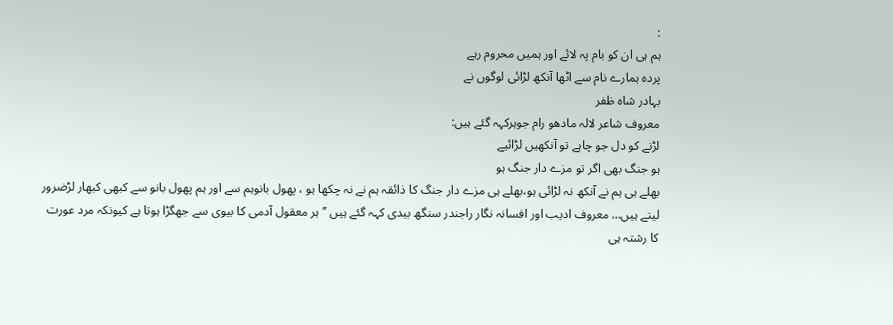:
ہم ہی ان کو بام پہ لائے اور ہمیں محروم رہے
پردہ ہمارے نام سے اٹھا آنکھ لڑائی لوگوں نے
بہادر شاہ ظفر
معروف شاعر لالہ مادھو رام جوہرکہہ گئے ہیں:
لڑنے کو دل جو چاہے تو آنکھیں لڑائیے
ہو جنگ بھی اگر تو مزے دار جنگ ہو
بھلے ہی ہم نے آنکھ نہ لڑائی ہو،بھلے ہی مزے دار جنگ کا ذائقہ ہم نے نہ چکھا ہو ، پھول بانوہم سے اور ہم پھول بانو سے کبھی کبھار لڑضرور لیتے ہیں… معروف ادیب اور افسانہ نگار راجندر سنگھ بیدی کہہ گئے ہیں ’’ہر معقول آدمی کا بیوی سے جھگڑا ہوتا ہے کیونکہ مرد عورت کا رشتہ ہی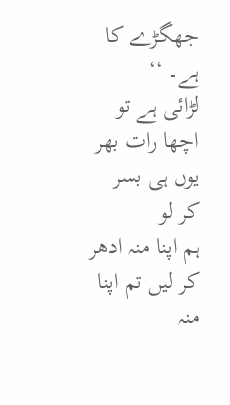جھگڑے کا ہے۔ ‘‘
لڑائی ہے تو اچھا رات بھر یوں ہی بسر کر لو
ہم اپنا منہ ادھر کر لیں تم اپنا منہ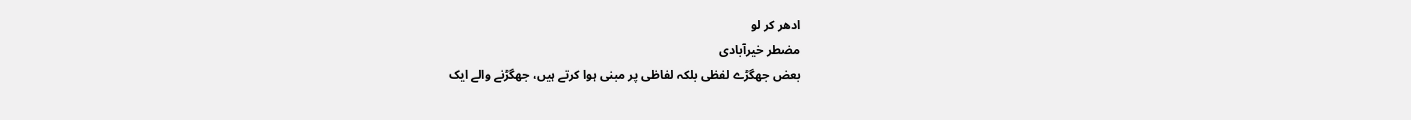ادھر کر لو
مضطر خیرآبادی
بعض جھگڑے لفظی بلکہ لفاظی پر مبنی ہوا کرتے ہیں، جھگڑنے والے ایک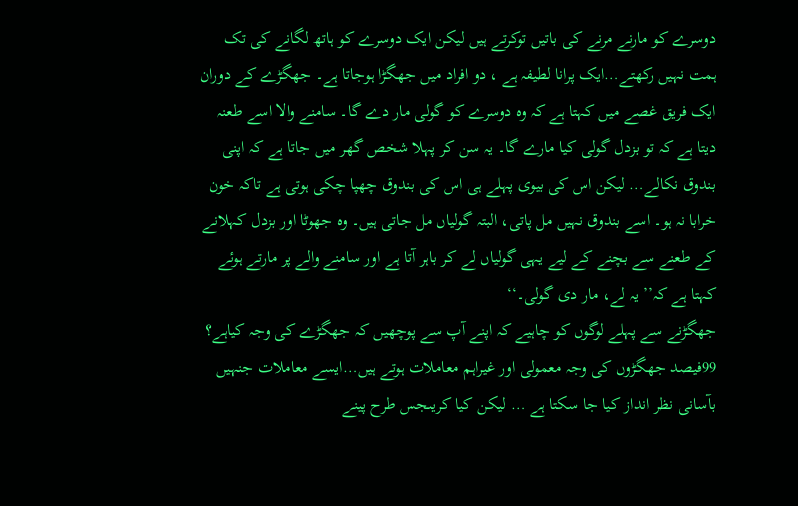دوسرے کو مارنے مرنے کی باتیں توکرتے ہیں لیکن ایک دوسرے کو ہاتھ لگانے کی تک ہمت نہیں رکھتے…ایک پرانا لطیفہ ہے ، دو افراد میں جھگڑا ہوجاتا ہے۔ جھگڑے کے دوران ایک فریق غصے میں کہتا ہے کہ وہ دوسرے کو گولی مار دے گا۔ سامنے والا اسے طعنہ دیتا ہے کہ تو بزدل گولی کیا مارے گا۔ یہ سن کر پہلا شخص گھر میں جاتا ہے کہ اپنی بندوق نکالے… لیکن اس کی بیوی پہلے ہی اس کی بندوق چھپا چکی ہوتی ہے تاکہ خون خرابا نہ ہو۔ اسے بندوق نہیں مل پاتی، البتہ گولیاں مل جاتی ہیں۔ وہ جھوٹا اور بزدل کہلانے کے طعنے سے بچنے کے لیے یہی گولیاں لے کر باہر آتا ہے اور سامنے والے پر مارتے ہوئے کہتا ہے کہ’’ یہ لے، مار دی گولی۔‘‘
جھگڑنے سے پہلے لوگوں کو چاہیے کہ اپنے آپ سے پوچھیں کہ جھگڑے کی وجہ کیاہے؟ 99فیصد جھگڑوں کی وجہ معمولی اور غیراہم معاملات ہوتے ہیں…ایسے معاملات جنہیں بآسانی نظر انداز کیا جا سکتا ہے … لیکن کیا کریںجس طرح پینے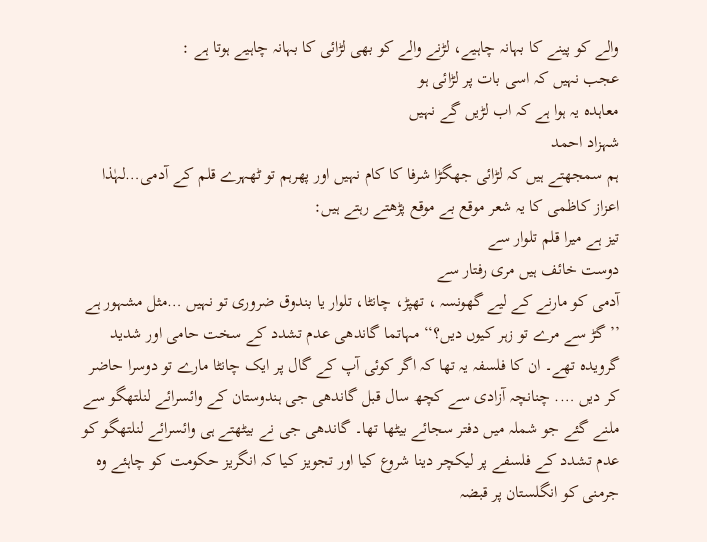والے کو پینے کا بہانہ چاہیے، لڑنے والے کو بھی لڑائی کا بہانہ چاہیے ہوتا ہے :
عجب نہیں کہ اسی بات پر لڑائی ہو
معاہدہ یہ ہوا ہے کہ اب لڑیں گے نہیں
شہزاد احمد
ہم سمجھتے ہیں کہ لڑائی جھگڑا شرفا کا کام نہیں اور پھرہم تو ٹھہرے قلم کے آدمی…لہٰذا اعزاز کاظمی کا یہ شعر موقع بے موقع پڑھتے رہتے ہیں:
تیز ہے میرا قلم تلوار سے
دوست خائف ہیں مری رفتار سے
آدمی کو مارنے کے لیے گھونسہ ، تھپڑ، چانٹا، تلوار یا بندوق ضروری تو نہیں …مثل مشہور ہے ’’گڑ سے مرے تو زہر کیوں دیں؟‘‘ مہاتما گاندھی عدم تشدد کے سخت حامی اور شدید گرویدہ تھے۔ ان کا فلسفہ یہ تھا کہ اگر کوئی آپ کے گال پر ایک چانٹا مارے تو دوسرا حاضر کر دیں …. چنانچہ آزادی سے کچھ سال قبل گاندھی جی ہندوستان کے وائسرائے لنلتھگو سے ملنے گئے جو شملہ میں دفتر سجائے بیٹھا تھا۔ گاندھی جی نے بیٹھتے ہی وائسرائے لنلتھگو کو عدم تشدد کے فلسفے پر لیکچر دینا شروع کیا اور تجویز کیا کہ انگریز حکومت کو چاہئے وہ جرمنی کو انگلستان پر قبضہ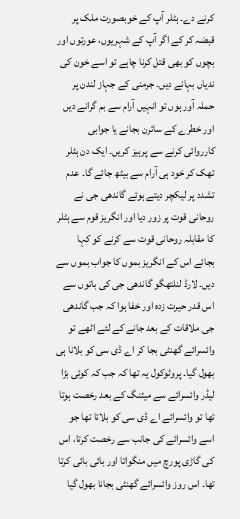کرنے دے۔ ہٹلر آپ کے خوبصورت ملک پر قبضہ کر کے اگر آپ کے شہریوں، عورتوں اور بچوں کو بھی قتل کرنا چاہے تو اسے خون کی ندیاں بہانے دیں۔ جرمنی کے جہاز لندن پر حملہ آور ہوں تو انہیں آرام سے بم گرانے دیں اور خطرے کے سائرن بجانے یا جوابی کارروائی کرنے سے پرہیز کریں۔ ایک دن ہٹلر تھک کر خود ہی آرام سے بیٹھ جائے گا۔ عدم تشدد پر لیکچر دیتے ہوئے گاندھی جی نے روحانی قوت پر زور دیا اور انگریز قوم سے ہٹلر کا مقابلہ روحانی قوت سے کرنے کو کہا بجائے اس کے انگریز بموں کا جواب بموں سے دیں۔ لارڈ لنلتھگو گاندھی جی کی باتوں سے اس قدر حیرت زدہ اور خفا ہوا کہ جب گاندھی جی ملاقات کے بعد جانے کے لئے اٹھے تو وائسرائے گھنٹی بجا کر اے ڈی سی کو بلانا ہی بھول گیا۔ پروٹوکول یہ تھا کہ جب کہ کوئی بڑا لیڈر وائسرائے سے میٹنگ کے بعد رخصت ہوتا تھا تو وائسرائے اے ڈی سی کو بلاتا تھا جو اسے وائسرائے کی جانب سے رخصت کرتا، اس کی گاڑی پورچ میں منگواتا اور بائی بائی کرتا تھا۔ اس روز وائسرائے گھنٹی بجانا بھول گیا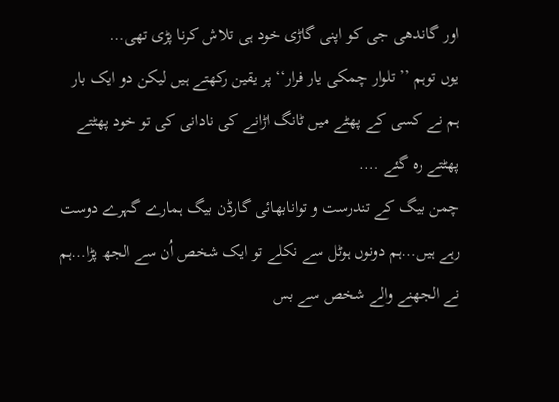اور گاندھی جی کو اپنی گاڑی خود ہی تلاش کرنا پڑی تھی…
یوں توہم ’’ تلوار چمکی یار فرار‘‘ پر یقین رکھتے ہیں لیکن دو ایک بار ہم نے کسی کے پھٹے میں ٹانگ اڑانے کی نادانی کی تو خود پھٹتے پھٹتے رہ گئے ….
چمن بیگ کے تندرست و توانابھائی گارڈن بیگ ہمارے گہرے دوست رہے ہیں…ہم دونوں ہوٹل سے نکلے تو ایک شخص اُن سے الجھ پڑا…ہم نے الجھنے والے شخص سے بس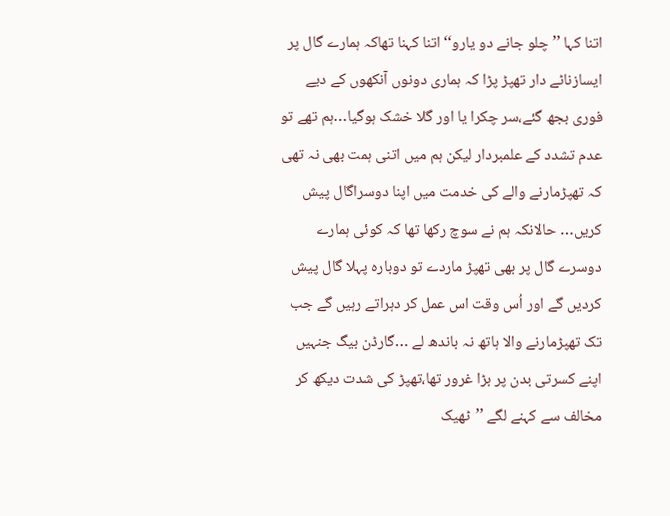اتنا کہا ’’ چلو جانے دو یارو‘‘ اتنا کہنا تھاکہ ہمارے گال پر ایسازناٹے دار تھپڑ پڑا کہ ہماری دونوں آنکھوں کے دیے فوری بجھ گئے،سر چکرا یا اور گلا خشک ہوگیا…ہم تھے تو عدم تشدد کے علمبردار لیکن ہم میں اتنی ہمت بھی نہ تھی کہ تھپڑمارنے والے کی خدمت میں اپنا دوسراگال پیش کریں… حالانکہ ہم نے سوچ رکھا تھا کہ کوئی ہمارے دوسرے گال پر بھی تھپڑ ماردے تو دوبارہ پہلا گال پیش کردیں گے اور اُس وقت اس عمل کر دہراتے رہیں گے جب تک تھپڑمارنے والا ہاتھ نہ باندھ لے …گارڈن بیگ جنہیں اپنے کسرتی بدن پر بڑا غرور تھا،تھپڑ کی شدت دیکھ کر مخالف سے کہنے لگے ’’ٹھیک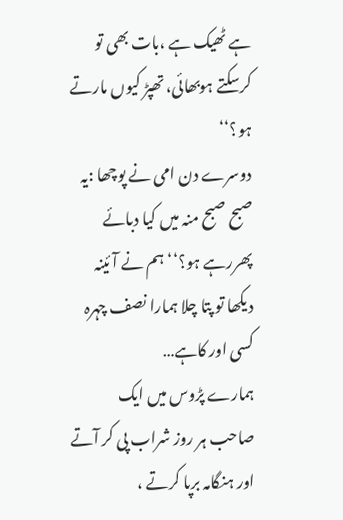ہے ٹھیک ہے ،بات بھی تو کرسکتے ہوبھائی، تھپڑ کیوں مارتے ہو؟‘‘
دوسرے دن امی نے پوچھا :یہ صبح صبح منہ میں کیا دبائے پھررہے ہو؟‘‘ ہم نے آئینہ دیکھا تو پتا چلا ہمارا نصف چہرہ کسی اور کاہے…
ہمارے پڑوس میں ایک صاحب ہر روز شراب پی کر آتے اور ہنگامہ برپا کرتے ،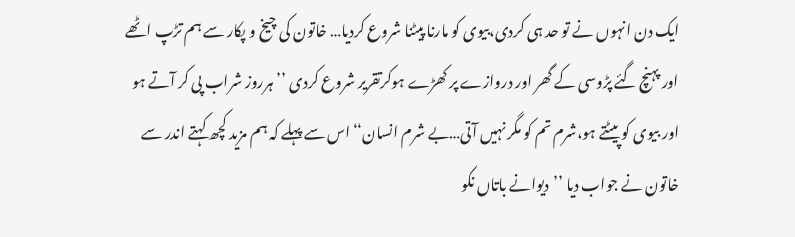ایک دن انہوں نے تو حد ہی کردی،بیوی کو مارنا پیٹنا شروع کردیا… خاتون کی چیخ و پکار سے ہم تڑپ اٹھے اور پہنچ گئے پڑوسی کے گھر اور دروازے پر کھڑے ہوکرتقریر شروع کردی ’’ہرروز شراب پی کر آتے ہو اور بیوی کو پیٹتے ہو،شرم تم کو مگر نہیں آتی…بے شرم انسان‘‘اس سے پہلے کہ ہم مزید کچھ کہتے اندر سے خاتون نے جواب دیا ’’دیوانے باتاں نکو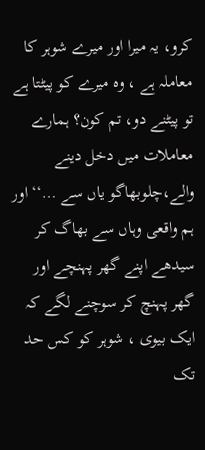کرو، یہ میرا اور میرے شوہر کا معاملہ ہے ، وہ میرے کو پیٹتا ہے تو پیٹنے دو، تم کون؟ ہمارے معاملات میں دخل دینے والے،چلوبھاگو یاں سے …‘‘ اور ہم واقعی وہاں سے بھاگ کر سیدھے اپنے گھر پہنچے اور گھر پہنچ کر سوچنے لگے کہ ایک بیوی ، شوہر کو کس حد تک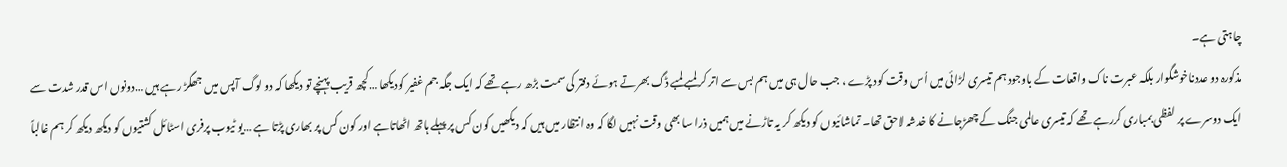چاہتی ہے۔
مذکورہ دو عددناخوشگوار بلکہ عبرت ناک واقعات کے باوجود ہم تیسری لڑائی میں اُس وقت کود پڑے ، جب حال ہی میں ہم بس سے اتر کر لمبے لمبے ڈگ بھرتے ہوئے دفتر کی سمت بڑھ رہے تھے کہ ایک جگہ جم غفیر کودیکھا …کچھ قریب پہنچے تو دیکھا کہ دو لوگ آپس میں جھگڑ رہے ہیں …دونوں اس قدر شدت سے ایک دوسرے پر لفظی بمباری کررہے تھے کہ تیسری عالمی جنگ کے چھڑجانے کا خدشہ لاحق تھا۔ تماشائیوں کو دیکھ کر یہ تاڑنے میں ہمیں ذرا سا بھی وقت نہیں لگا کہ وہ انتظار میں ہیں کہ دیکھیں کون کس پر پہلے ہاتھ اٹھاتاہے اور کون کس پر بھاری پڑتا ہے …یو ٹیوب پرفری اسٹائل کشتیوں کو دیکھ دیکھ کر ہم غالباً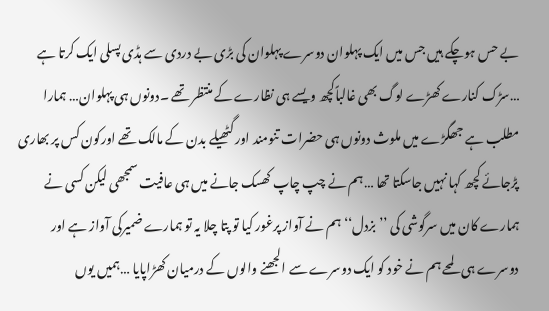بے حس ہوچکے ہیں جس میں ایک پہلوان دوسرے پہلوان کی بڑی بے دردی سے ہڈی پسلی ایک کرتا ہے …سڑک کنارے کھڑے لوگ بھی غالباًکچھ ویسے ہی نظارے کے منتظر تھے ۔دونوں ہی پہلوان… ہمارا مطلب ہے جھگڑے میں ملوث دونوں ہی حضرات تنومند اور گٹھیلے بدن کے مالک تھے اورکون کس پر بھاری پڑجائے کچھ کہا نہیں جاسکتا تھا …ہم نے چپ چاپ کھسک جانے میں ہی عافیت سمجھی لیکن کسی نے ہمارے کان میں سرگوشی کی ’’ بزدل‘‘ ہم نے آواز پرغور کیا تو پتا چلا یہ تو ہمارے ضمیرکی آواز ہے اور دوسرے ہی لمحے ہم نے خود کو ایک دوسرے سے الجھنے والوں کے درمیان کھڑاپایا …ہمیں یوں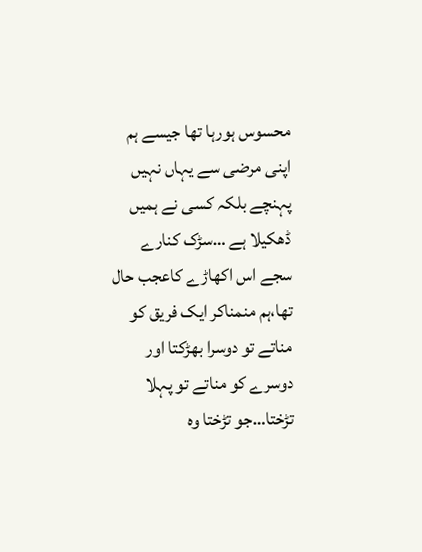محسوس ہورہا تھا جیسے ہم اپنی مرضی سے یہاں نہیں پہنچے بلکہ کسی نے ہمیں ڈھکیلا ہے …سڑک کنارے سجے اس اکھاڑے کاعجب حال تھا،ہم منمناکر ایک فریق کو مناتے تو دوسرا بھڑکتا اور دوسرے کو مناتے تو پہلا تڑختا…جو تڑختا وہ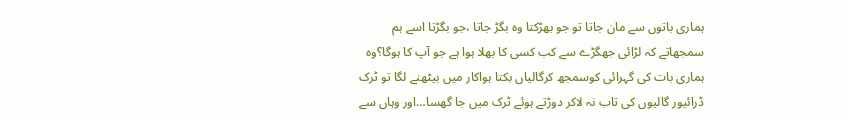ہماری باتوں سے مان جاتا تو جو بھڑکتا وہ بگڑ جاتا ،جو بگڑتا اسے ہم سمجھاتے کہ لڑائی جھگڑے سے کب کسی کا بھلا ہوا ہے جو آپ کا ہوگا؟وہ ہماری بات کی گہرائی کوسمجھ کرگالیاں بکتا ہواکار میں بیٹھنے لگا تو ٹرک ڈرائیور گالیوں کی تاب نہ لاکر دوڑتے ہوئے ٹرک میں جا گھسا…اور وہاں سے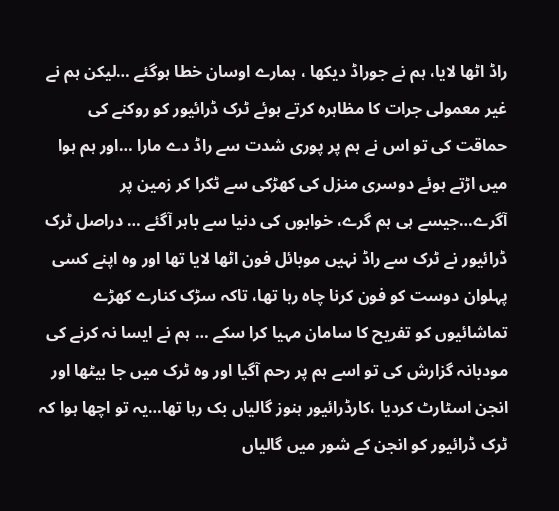راڈ اٹھا لایا، ہم نے جوراڈ دیکھا ، ہمارے اوسان خطا ہوگئے …لیکن ہم نے غیر معمولی جرات کا مظاہرہ کرتے ہوئے ٹرک ڈرائیور کو روکنے کی حماقت کی تو اس نے ہم پر پوری شدت سے راڈ دے مارا …اور ہم ہوا میں اڑتے ہوئے دوسری منزل کی کھڑکی سے ٹکرا کر زمین پر آگرے…جیسے ہی ہم گرے، خوابوں کی دنیا سے باہر آگئے … دراصل ٹرک ڈرائیور نے ٹرک سے راڈ نہیں موبائل فون اٹھا لایا تھا اور وہ اپنے کسی پہلوان دوست کو فون کرنا چاہ رہا تھا، تاکہ سڑک کنارے کھڑے تماشائیوں کو تفریح کا سامان مہیا کرا سکے … ہم نے ایسا نہ کرنے کی مودبانہ گزارش کی تو اسے ہم پر رحم آگیا اور وہ ٹرک میں جا بیٹھا اور انجن اسٹارٹ کردیا ،کارڈرائیور ہنوز گالیاں بک رہا تھا…یہ تو اچھا ہوا کہ ٹرک ڈرائیور کو انجن کے شور میں گالیاں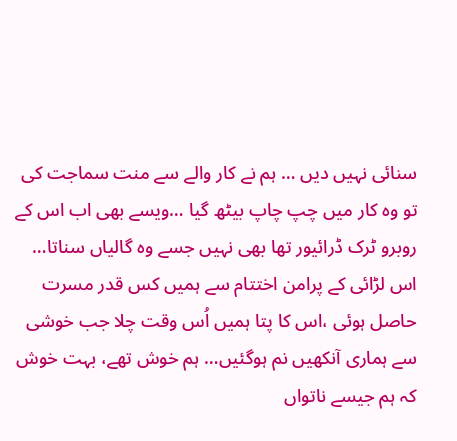سنائی نہیں دیں … ہم نے کار والے سے منت سماجت کی تو وہ کار میں چپ چاپ بیٹھ گیا …ویسے بھی اب اس کے روبرو ٹرک ڈرائیور تھا بھی نہیں جسے وہ گالیاں سناتا…
اس لڑائی کے پرامن اختتام سے ہمیں کس قدر مسرت حاصل ہوئی ،اس کا پتا ہمیں اُس وقت چلا جب خوشی سے ہماری آنکھیں نم ہوگئیں… ہم خوش تھے، بہت خوش کہ ہم جیسے ناتواں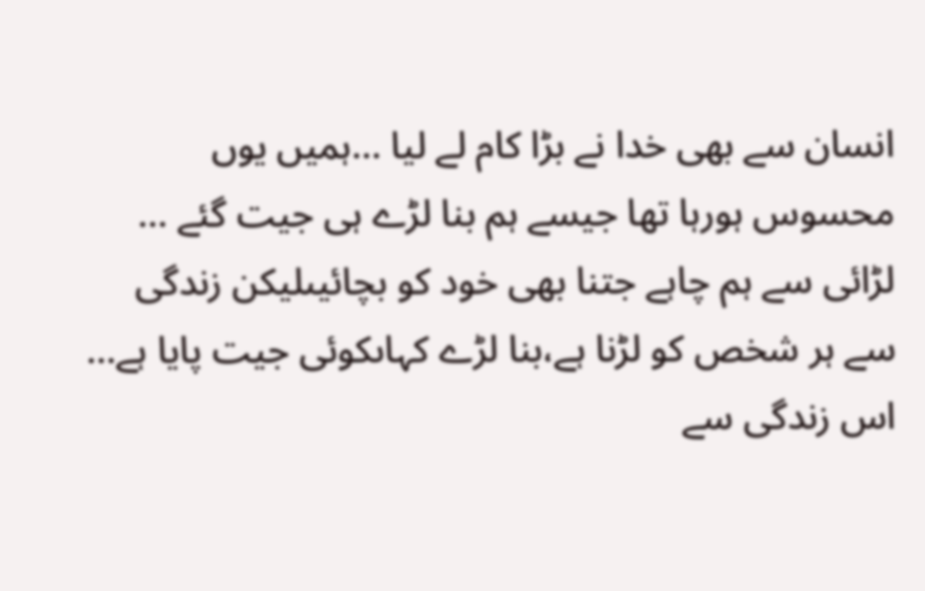انسان سے بھی خدا نے بڑا کام لے لیا …ہمیں یوں محسوس ہورہا تھا جیسے ہم بنا لڑے ہی جیت گئے … لڑائی سے ہم چاہے جتنا بھی خود کو بچائیںلیکن زندگی سے ہر شخص کو لڑنا ہے،بنا لڑے کہاںکوئی جیت پایا ہے…
اس زندگی سے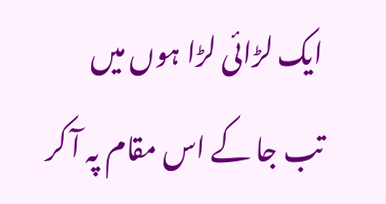ایک لڑائی لڑا ہوں میں
تب جا کے اس مقام پہ آ کر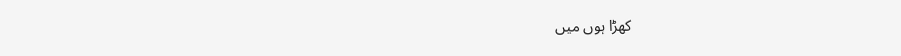کھڑا ہوں میں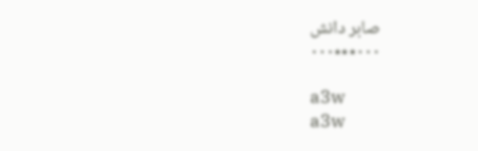صابر دانش
۰۰۰٭٭٭۰۰۰

a3w
a3w